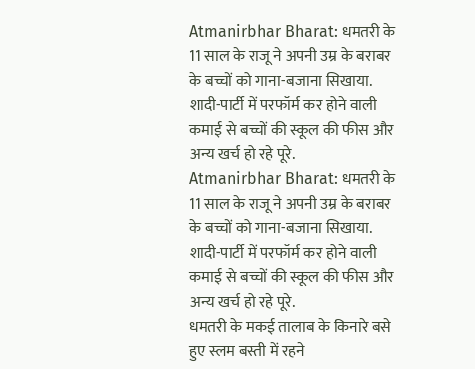Atmanirbhar Bharat: धमतरी के 11 साल के राजू ने अपनी उम्र के बराबर के बच्चों को गाना-बजाना सिखाया. शादी-पार्टी में परफॉर्म कर होने वाली कमाई से बच्चों की स्कूल की फीस और अन्य खर्च हो रहे पूरे.
Atmanirbhar Bharat: धमतरी के 11 साल के राजू ने अपनी उम्र के बराबर के बच्चों को गाना-बजाना सिखाया. शादी-पार्टी में परफॉर्म कर होने वाली कमाई से बच्चों की स्कूल की फीस और अन्य खर्च हो रहे पूरे.
धमतरी के मकई तालाब के किनारे बसे हुए स्लम बस्ती में रहने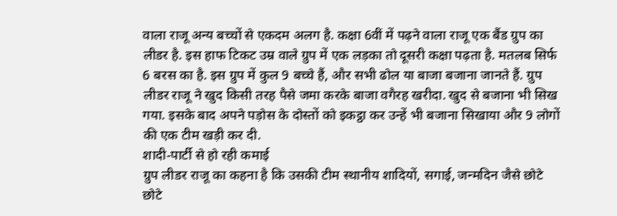वाला राजू अन्य बच्चों से एकदम अलग है. कक्षा 6वीं में पढ़ने वाला राजू एक बैंड ग्रुप का लीडर है. इस हाफ टिकट उम्र वाले ग्रुप में एक लड़का तो दूसरी कक्षा पढ़ता है. मतलब सिर्फ 6 बरस का है. इस ग्रुप में कुल 9 बच्चे हैं, और सभी ढोल या बाजा बजाना जानते हैं. ग्रुप लीडर राजू ने खुद किसी तरह पैसे जमा करके बाजा वगैरह खरीदा. खुद से बजाना भी सिख गया. इसके बाद अपने पड़ोस के दोस्तों को इकट्ठा कर उन्हें भी बजाना सिखाया और 9 लोगों की एक टीम खड़ी कर दी.
शादी-पार्टी से हो रही कमाई
ग्रुप लीडर राजू का कहना है कि उसकी टीम स्थानीय शादियों, सगाई, जन्मदिन जैसे छोटे छोटे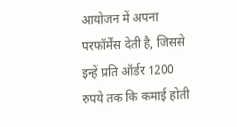आयोजन में अपना परफॉर्मेंस देती है, जिससे इन्हें प्रति ऑर्डर 1200 रुपये तक कि कमाई होती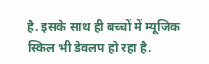है. इसके साथ ही बच्चों में म्यूजिक स्किल भी डेवलप हो रहा है.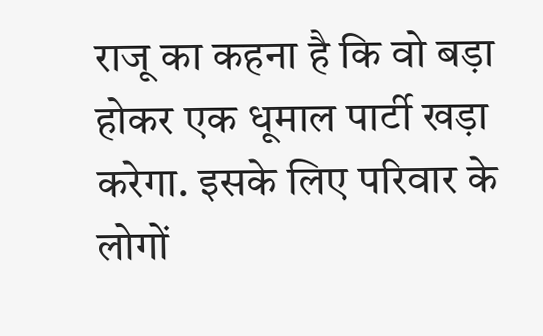राजू का कहना है कि वो बड़ा होकर एक धूमाल पार्टी खड़ा करेगा. इसके लिए परिवार के लोगों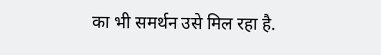का भी समर्थन उसे मिल रहा है.